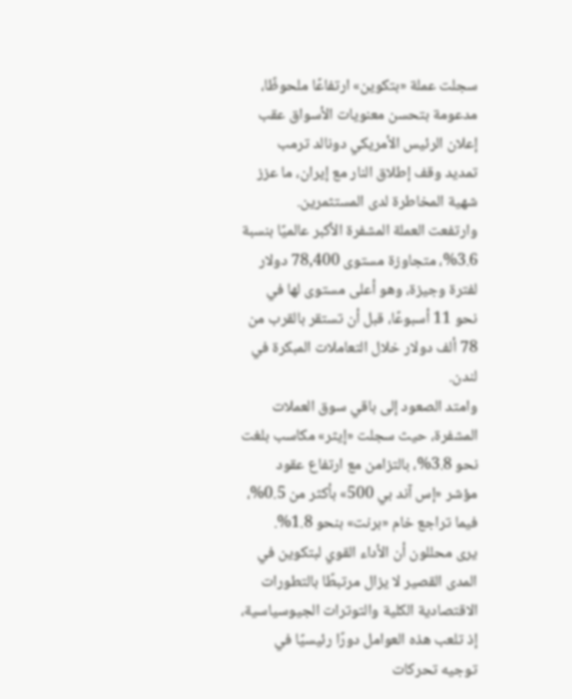سجلت عملة «بتكوين» ارتفاعًا ملحوظًا، مدعومة بتحسن معنويات الأسواق عقب إعلان الرئيس الأمريكي دونالد ترمب تمديد وقف إطلاق النار مع إيران، ما عزز شهية المخاطرة لدى المستثمرين.
وارتفعت العملة المشفرة الأكبر عالميًا بنسبة 3.6%، متجاوزة مستوى 78,400 دولار لفترة وجيزة، وهو أعلى مستوى لها في نحو 11 أسبوعًا، قبل أن تستقر بالقرب من 78 ألف دولار خلال التعاملات المبكرة في لندن.
وامتد الصعود إلى باقي سوق العملات المشفرة، حيث سجلت «إيثر» مكاسب بلغت نحو 3.8%، بالتزامن مع ارتفاع عقود مؤشر «إس آند بي 500» بأكثر من 0.5%، فيما تراجع خام «برنت» بنحو 1.8%.
يرى محللون أن الأداء القوي لبتكوين في المدى القصير لا يزال مرتبطًا بالتطورات الاقتصادية الكلية والتوترات الجيوسياسية، إذ تلعب هذه العوامل دورًا رئيسيًا في توجيه تحركات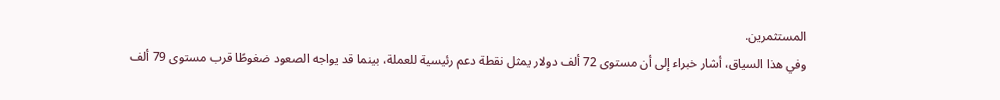المستثمرين.
وفي هذا السياق، أشار خبراء إلى أن مستوى 72 ألف دولار يمثل نقطة دعم رئيسية للعملة، بينما قد يواجه الصعود ضغوطًا قرب مستوى 79 ألف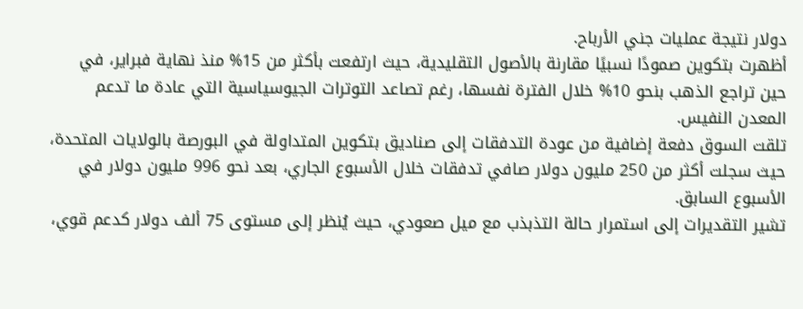دولار نتيجة عمليات جني الأرباح.
أظهرت بتكوين صمودًا نسبيًا مقارنة بالأصول التقليدية، حيث ارتفعت بأكثر من 15% منذ نهاية فبراير، في حين تراجع الذهب بنحو 10% خلال الفترة نفسها، رغم تصاعد التوترات الجيوسياسية التي عادة ما تدعم المعدن النفيس.
تلقت السوق دفعة إضافية من عودة التدفقات إلى صناديق بتكوين المتداولة في البورصة بالولايات المتحدة، حيث سجلت أكثر من 250 مليون دولار صافي تدفقات خلال الأسبوع الجاري، بعد نحو 996 مليون دولار في الأسبوع السابق.
تشير التقديرات إلى استمرار حالة التذبذب مع ميل صعودي، حيث يُنظر إلى مستوى 75 ألف دولار كدعم قوي،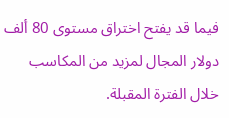فيما قد يفتح اختراق مستوى 80 ألف دولار المجال لمزيد من المكاسب خلال الفترة المقبلة.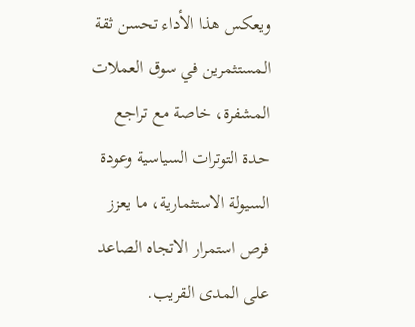ويعكس هذا الأداء تحسن ثقة المستثمرين في سوق العملات المشفرة، خاصة مع تراجع حدة التوترات السياسية وعودة السيولة الاستثمارية، ما يعزز فرص استمرار الاتجاه الصاعد على المدى القريب.